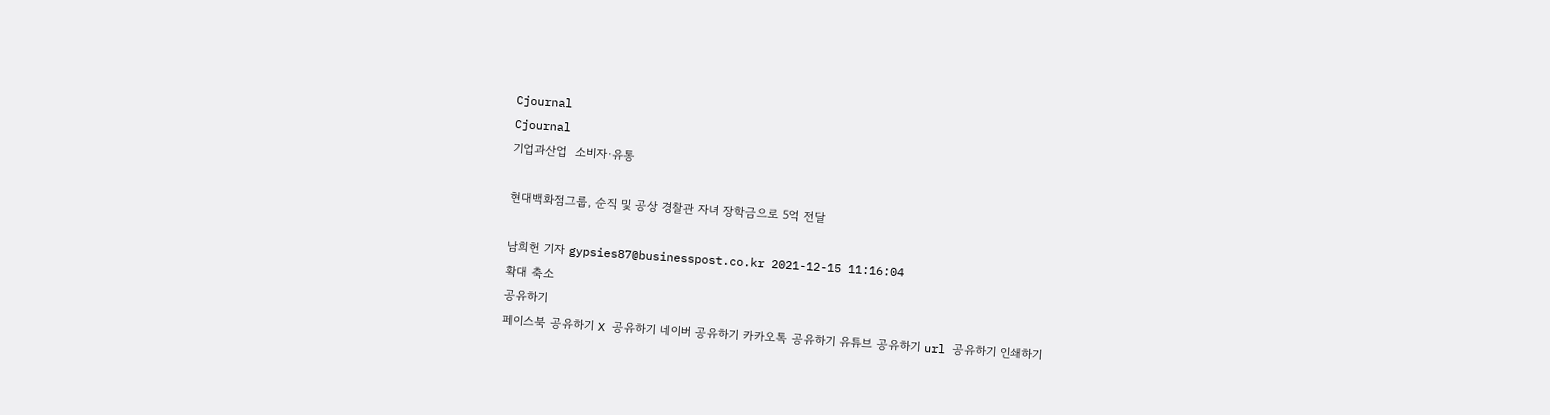Cjournal
Cjournal
기업과산업  소비자·유통

현대백화점그룹, 순직 및 공상 경찰관 자녀 장학금으로 5억 전달

남희헌 기자 gypsies87@businesspost.co.kr 2021-12-15 11:16:04
확대 축소
공유하기
페이스북 공유하기 X 공유하기 네이버 공유하기 카카오톡 공유하기 유튜브 공유하기 url 공유하기 인쇄하기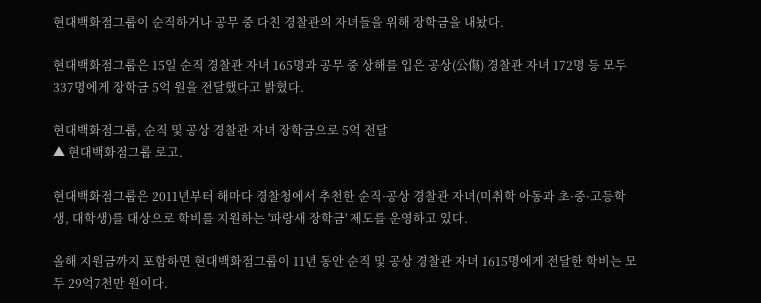현대백화점그룹이 순직하거나 공무 중 다친 경찰관의 자녀들을 위해 장학금을 내놨다.

현대백화점그룹은 15일 순직 경찰관 자녀 165명과 공무 중 상해를 입은 공상(公傷) 경찰관 자녀 172명 등 모두 337명에게 장학금 5억 원을 전달했다고 밝혔다.

현대백화점그룹, 순직 및 공상 경찰관 자녀 장학금으로 5억 전달
▲ 현대백화점그룹 로고.

현대백화점그룹은 2011년부터 해마다 경찰청에서 추천한 순직·공상 경찰관 자녀(미취학 아동과 초·중·고등학생, 대학생)를 대상으로 학비를 지원하는 '파랑새 장학금' 제도를 운영하고 있다.

올해 지원금까지 포함하면 현대백화점그룹이 11년 동안 순직 및 공상 경찰관 자녀 1615명에게 전달한 학비는 모두 29억7천만 원이다.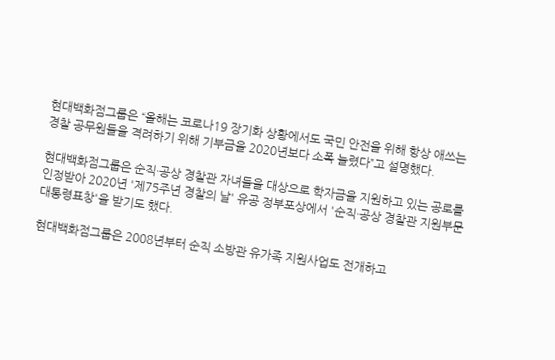현대백화점그룹은 “올해는 코로나19 장기화 상황에서도 국민 안전을 위해 항상 애쓰는 경찰 공무원들을 격려하기 위해 기부금을 2020년보다 소폭 늘렸다”고 설명했다.

현대백화점그룹은 순직·공상 경찰관 자녀들을 대상으로 학자금을 지원하고 있는 공로를 인정받아 2020년 '제75주년 경찰의 날' 유공 정부포상에서 '순직·공상 경찰관 지원부문 대통령표창'을 받기도 했다.

현대백화점그룹은 2008년부터 순직 소방관 유가족 지원사업도 전개하고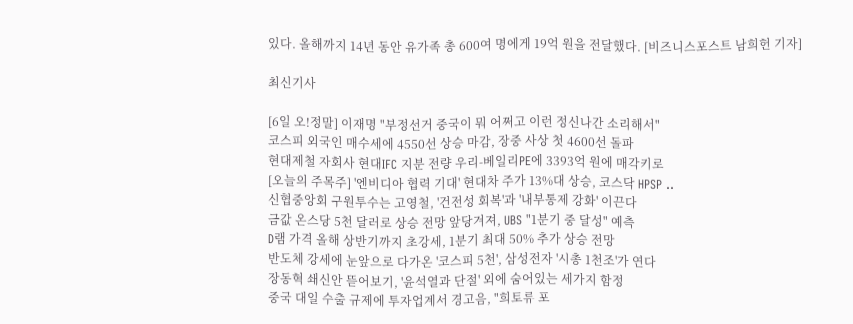있다. 올해까지 14년 동안 유가족 총 600여 명에게 19억 원을 전달했다. [비즈니스포스트 남희헌 기자]

최신기사

[6일 오!정말] 이재명 "부정선거 중국이 뭐 어쩌고 이런 정신나간 소리해서"
코스피 외국인 매수세에 4550선 상승 마감, 장중 사상 첫 4600선 돌파
현대제철 자회사 현대IFC 지분 전량 우리-베일리PE에 3393억 원에 매각키로
[오늘의 주목주] '엔비디아 협력 기대' 현대차 주가 13%대 상승, 코스닥 HPSP ..
신협중앙회 구원투수는 고영철, '건전성 회복'과 '내부통제 강화' 이끈다
금값 온스당 5천 달러로 상승 전망 앞당겨져, UBS "1분기 중 달성" 예측
D램 가격 올해 상반기까지 초강세, 1분기 최대 50% 추가 상승 전망
반도체 강세에 눈앞으로 다가온 '코스피 5천', 삼성전자 '시총 1천조'가 연다
장동혁 쇄신안 뜯어보기, '윤석열과 단절' 외에 숨어있는 세가지 함정
중국 대일 수출 규제에 투자업계서 경고음, "희토류 포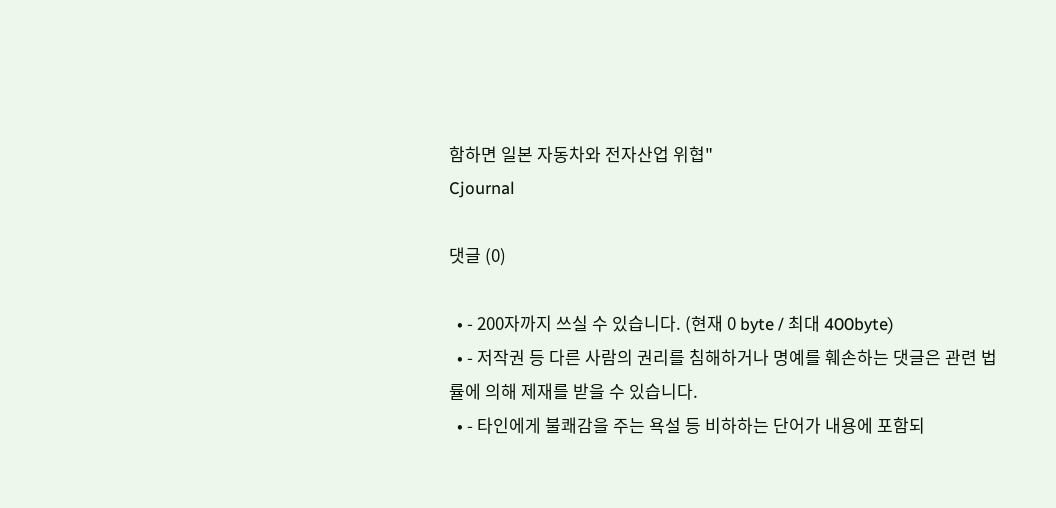함하면 일본 자동차와 전자산업 위협"
Cjournal

댓글 (0)

  • - 200자까지 쓰실 수 있습니다. (현재 0 byte / 최대 400byte)
  • - 저작권 등 다른 사람의 권리를 침해하거나 명예를 훼손하는 댓글은 관련 법률에 의해 제재를 받을 수 있습니다.
  • - 타인에게 불쾌감을 주는 욕설 등 비하하는 단어가 내용에 포함되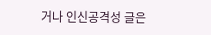거나 인신공격성 글은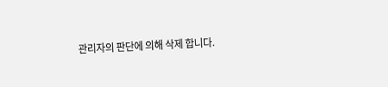관리자의 판단에 의해 삭제 합니다.